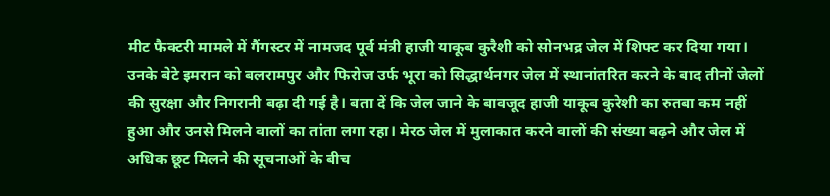मीट फैक्टरी मामले में गैंगस्टर में नामजद पूर्व मंत्री हाजी याकूब कुरैशी को सोनभद्र जेल में शिफ्ट कर दिया गया। उनके बेटे इमरान को बलरामपुर और फिरोज उर्फ भूरा को सिद्धार्थनगर जेल में स्थानांतरित करने के बाद तीनों जेलों की सुरक्षा और निगरानी बढ़ा दी गई है। बता दें कि जेल जाने के बावजूद हाजी याकूब कुरेशी का रुतबा कम नहीं हुआ और उनसे मिलने वालों का तांता लगा रहा। मेरठ जेल में मुलाकात करने वालों की संख्या बढ़ने और जेल में अधिक छूट मिलने की सूचनाओं के बीच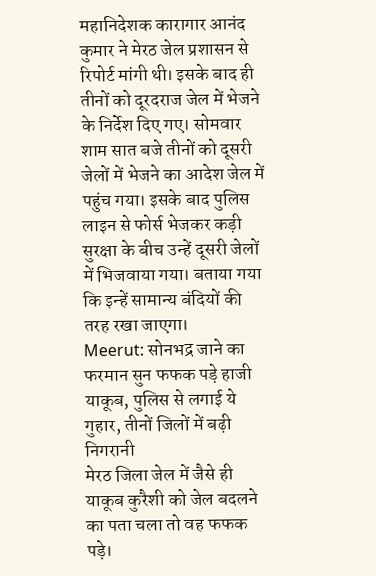महानिदेशक कारागार आनंद कुमार ने मेरठ जेल प्रशासन से रिपोर्ट मांगी थी। इसके बाद ही तीनों को दूरदराज जेल में भेजने के निर्देश दिए गए। सोमवार शाम सात बजे तीनों को दूसरी जेलों में भेजने का आदेश जेल में पहुंच गया। इसके बाद पुलिस लाइन से फोर्स भेजकर कड़ी सुरक्षा के बीच उन्हें दूसरी जेलों में भिजवाया गया। बताया गया कि इन्हें सामान्य बंदियों की तरह रखा जाएगा।
Meerut: सोनभद्र जाने का फरमान सुन फफक पड़े हाजी याकूब, पुलिस से लगाई ये गुहार, तीनों जिलों में बढ़ी निगरानी
मेरठ जिला जेल में जैसे ही याकूब कुरैशी को जेल बदलने का पता चला तो वह फफक पड़े।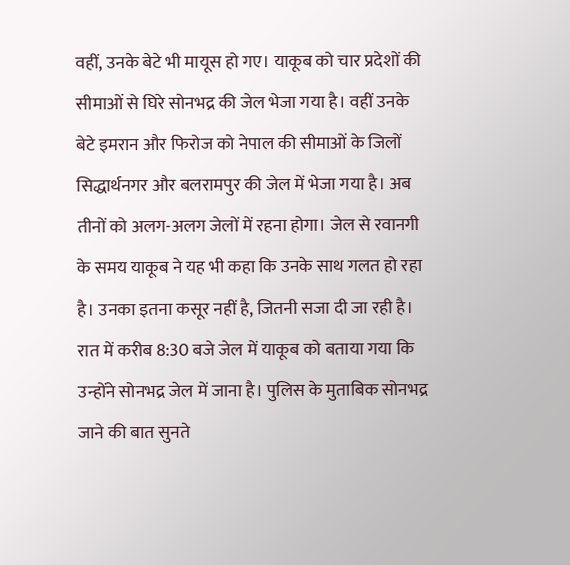वहीं, उनके बेटे भी मायूस हो गए। याकूब को चार प्रदेशों की सीमाओं से घिरे सोनभद्र की जेल भेजा गया है। वहीं उनके बेटे इमरान और फिरोज को नेपाल की सीमाओं के जिलों सिद्धार्थनगर और बलरामपुर की जेल में भेजा गया है। अब तीनों को अलग-अलग जेलों में रहना होगा। जेल से रवानगी के समय याकूब ने यह भी कहा कि उनके साथ गलत हो रहा है। उनका इतना कसूर नहीं है, जितनी सजा दी जा रही है।
रात में करीब 8:30 बजे जेल में याकूब को बताया गया कि उन्होंने सोनभद्र जेल में जाना है। पुलिस के मुताबिक सोनभद्र जाने की बात सुनते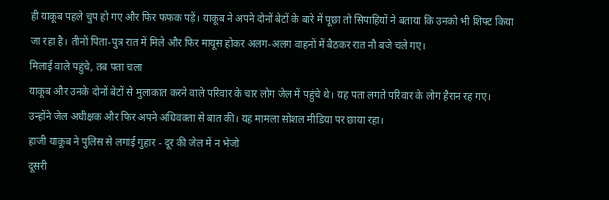ही याकूब पहले चुप हो गए और फिर फफक पड़ें। याकूब ने अपने दोनों बेटों के बारे में पूछा तो सिपाहियों ने बताया कि उनको भी शिफ्ट किया जा रहा है। तीनों पिता-पुत्र रात में मिले और फिर मायूस होकर अलग-अलग वाहनों में बैठकर रात नौ बजे चले गए।
मिलाई वाले पहुंचे, तब पता चला
याकूब और उनके दोनों बेटों से मुलाकात करने वाले परिवार के चार लोग जेल में पहुंचे थे। यह पता लगते परिवार के लोग हैरान रह गए। उन्होंने जेल अधीक्षक और फिर अपने अधिवक्ता से बात की। यह मामला सोशल मीडिया पर छाया रहा।
हाजी याकूब ने पुलिस से लगाई गुहार - दूर की जेल में न भेजो
दूसरी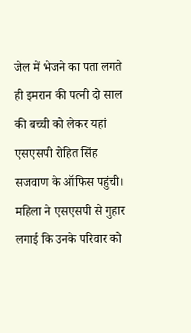जेल में भेजने का पता लगते ही इमरान की पत्नी दो साल की बच्ची को लेकर यहां एसएसपी रोहित सिंह सजवाण के ऑफिस पहुंची। महिला ने एसएसपी से गुहार लगाई कि उनके परिवार को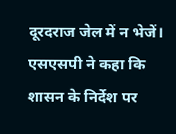दूरदराज जेल में न भेजें। एसएसपी ने कहा कि शासन के निर्देश पर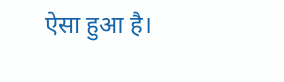ऐसा हुआ है।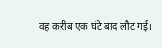वह करीब एक घंटे बाद लौट गई।